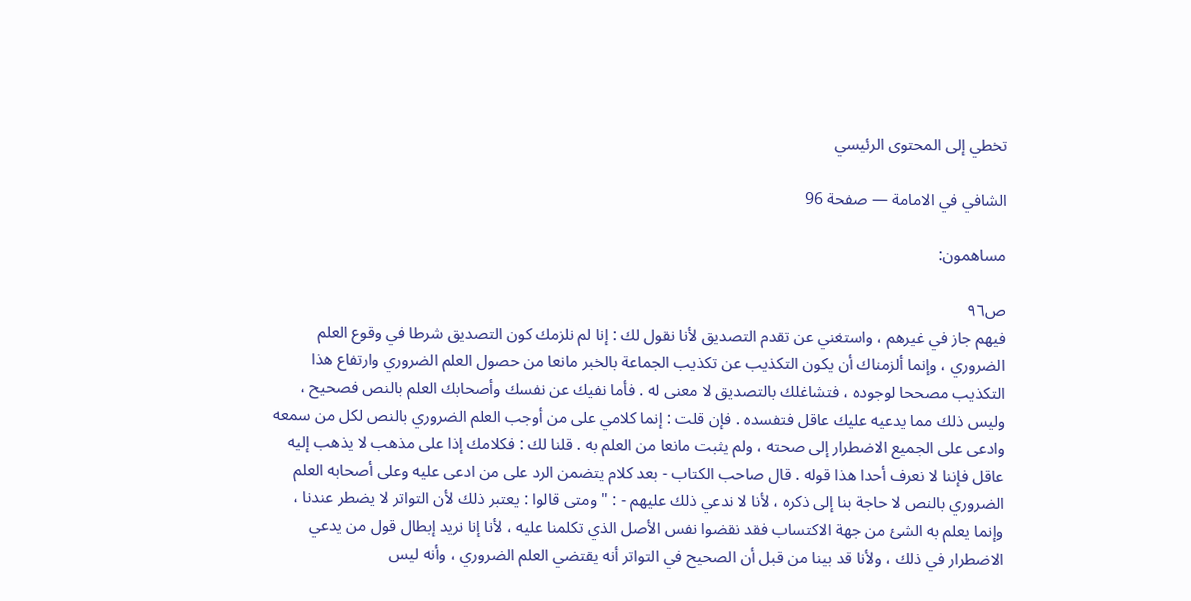تخطي إلى المحتوى الرئيسي

الشافي في الامامة — صفحة 96

مساهمون:

ص٩٦
فيهم جاز في غيرهم ، واستغني عن تقدم التصديق لأنا نقول لك : إنا لم نلزمك كون التصديق شرطا في وقوع العلم الضروري ، وإنما ألزمناك أن يكون التكذيب عن تكذيب الجماعة بالخبر مانعا من حصول العلم الضروري وارتفاع هذا التكذيب مصححا لوجوده ، فتشاغلك بالتصديق لا معنى له . فأما نفيك عن نفسك وأصحابك العلم بالنص فصحيح ، وليس ذلك مما يدعيه عليك عاقل فتفسده . فإن قلت : إنما كلامي على من أوجب العلم الضروري بالنص لكل من سمعه وادعى على الجميع الاضطرار إلى صحته ، ولم يثبت مانعا من العلم به . قلنا لك : فكلامك إذا على مذهب لا يذهب إليه عاقل فإننا لا نعرف أحدا هذا قوله . قال صاحب الكتاب - بعد كلام يتضمن الرد على من ادعى عليه وعلى أصحابه العلم الضروري بالنص لا حاجة بنا إلى ذكره ، لأنا لا ندعي ذلك عليهم - : " ومتى قالوا : يعتبر ذلك لأن التواتر لا يضطر عندنا ، وإنما يعلم به الشئ من جهة الاكتساب فقد نقضوا نفس الأصل الذي تكلمنا عليه ، لأنا إنا نريد إبطال قول من يدعي الاضطرار في ذلك ، ولأنا قد بينا من قبل أن الصحيح في التواتر أنه يقتضي العلم الضروري ، وأنه ليس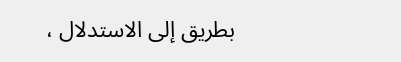بطريق إلى الاستدلال ،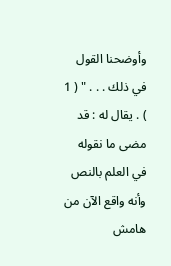وأوضحنا القول في ذلك . . . " ( 1 ) . يقال له : قد مضى ما نقوله في العلم بالنص وأنه واقع الآن من
هامش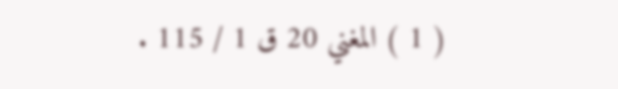( 1 ) المغني 20 ق 1 / 115 .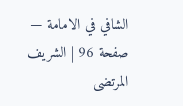الشافي في الامامة — صفحة 96 | الشريف المرتضى